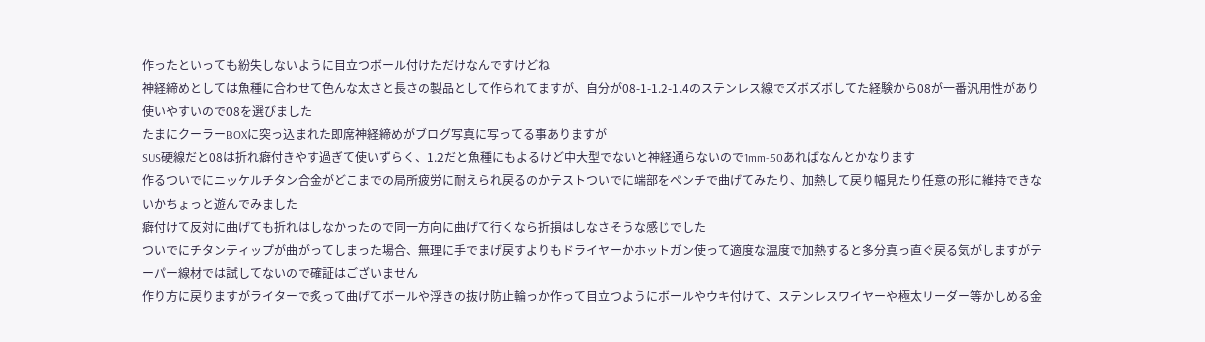作ったといっても紛失しないように目立つボール付けただけなんですけどね
神経締めとしては魚種に合わせて色んな太さと長さの製品として作られてますが、自分が08-1-1.2-1.4のステンレス線でズボズボしてた経験から08が一番汎用性があり使いやすいので08を選びました
たまにクーラーBOXに突っ込まれた即席神経締めがブログ写真に写ってる事ありますが
SUS硬線だと08は折れ癖付きやす過ぎて使いずらく、1.2だと魚種にもよるけど中大型でないと神経通らないので1mm-50あればなんとかなります
作るついでにニッケルチタン合金がどこまでの局所疲労に耐えられ戻るのかテストついでに端部をペンチで曲げてみたり、加熱して戻り幅見たり任意の形に維持できないかちょっと遊んでみました
癖付けて反対に曲げても折れはしなかったので同一方向に曲げて行くなら折損はしなさそうな感じでした
ついでにチタンティップが曲がってしまった場合、無理に手でまげ戻すよりもドライヤーかホットガン使って適度な温度で加熱すると多分真っ直ぐ戻る気がしますがテーパー線材では試してないので確証はございません
作り方に戻りますがライターで炙って曲げてボールや浮きの抜け防止輪っか作って目立つようにボールやウキ付けて、ステンレスワイヤーや極太リーダー等かしめる金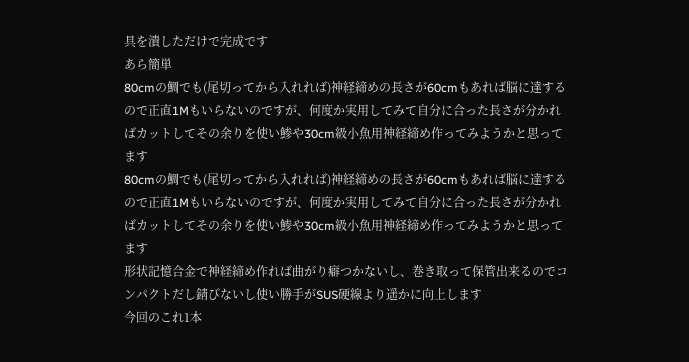具を潰しただけで完成です
あら簡単
80cmの鯛でも(尾切ってから入れれば)神経締めの長さが60cmもあれば脳に達するので正直1Mもいらないのですが、何度か実用してみて自分に合った長さが分かればカットしてその余りを使い鯵や30cm級小魚用神経締め作ってみようかと思ってます
80cmの鯛でも(尾切ってから入れれば)神経締めの長さが60cmもあれば脳に達するので正直1Mもいらないのですが、何度か実用してみて自分に合った長さが分かればカットしてその余りを使い鯵や30cm級小魚用神経締め作ってみようかと思ってます
形状記憶合金で神経締め作れば曲がり癖つかないし、巻き取って保管出来るのでコンパクトだし錆びないし使い勝手がSUS硬線より遥かに向上します
今回のこれ1本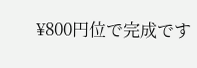¥800円位で完成です